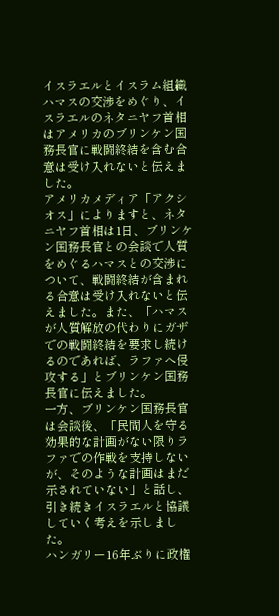イスラエルとイスラム組織ハマスの交渉をめぐり、イスラエルのネタニヤフ首相はアメリカのブリンケン国務長官に戦闘終結を含む合意は受け入れないと伝えました。
アメリカメディア「アクシオス」によりますと、ネタニヤフ首相は1日、ブリンケン国務長官との会談で人質をめぐるハマスとの交渉について、戦闘終結が含まれる合意は受け入れないと伝えました。また、「ハマスが人質解放の代わりにガザでの戦闘終結を要求し続けるのであれば、ラファへ侵攻する」とブリンケン国務長官に伝えました。
一方、ブリンケン国務長官は会談後、「民間人を守る効果的な計画がない限りラファでの作戦を支持しないが、そのような計画はまだ示されていない」と話し、引き続きイスラエルと協議していく考えを示しました。
ハンガリー16年ぶりに政権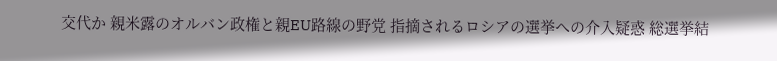交代か 親米露のオルバン政権と親EU路線の野党 指摘されるロシアの選挙への介入疑惑 総選挙結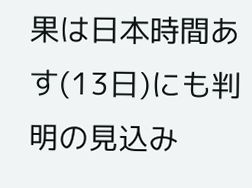果は日本時間あす(13日)にも判明の見込み